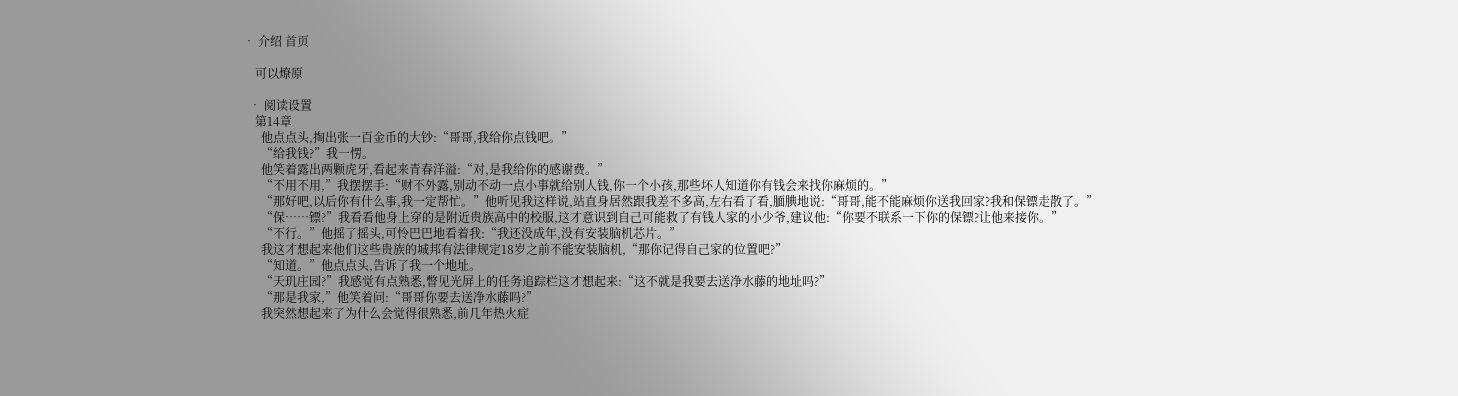• 介绍 首页

    可以燎原

  • 阅读设置
    第14章
      他点点头,掏出张一百金币的大钞:“哥哥,我给你点钱吧。”
      “给我钱?”我一愣。
      他笑着露出两颗虎牙,看起来青春洋溢:“对,是我给你的感谢费。”
      “不用不用,”我摆摆手:“财不外露,别动不动一点小事就给别人钱,你一个小孩,那些坏人知道你有钱会来找你麻烦的。”
      “那好吧,以后你有什么事,我一定帮忙。”他听见我这样说,站直身居然跟我差不多高,左右看了看,腼腆地说:“哥哥,能不能麻烦你送我回家?我和保镖走散了。”
      “保……镖?”我看看他身上穿的是附近贵族高中的校服,这才意识到自己可能救了有钱人家的小少爷,建议他:“你要不联系一下你的保镖?让他来接你。”
      “不行。”他摇了摇头,可怜巴巴地看着我:“我还没成年,没有安装脑机芯片。”
      我这才想起来他们这些贵族的城邦有法律规定18岁之前不能安装脑机,“那你记得自己家的位置吧?”
      “知道。”他点点头,告诉了我一个地址。
      “天玑庄园?”我感觉有点熟悉,瞥见光屏上的任务追踪栏这才想起来:“这不就是我要去送净水藤的地址吗?”
      “那是我家,”他笑着问:“哥哥你要去送净水藤吗?”
      我突然想起来了为什么会觉得很熟悉,前几年热火症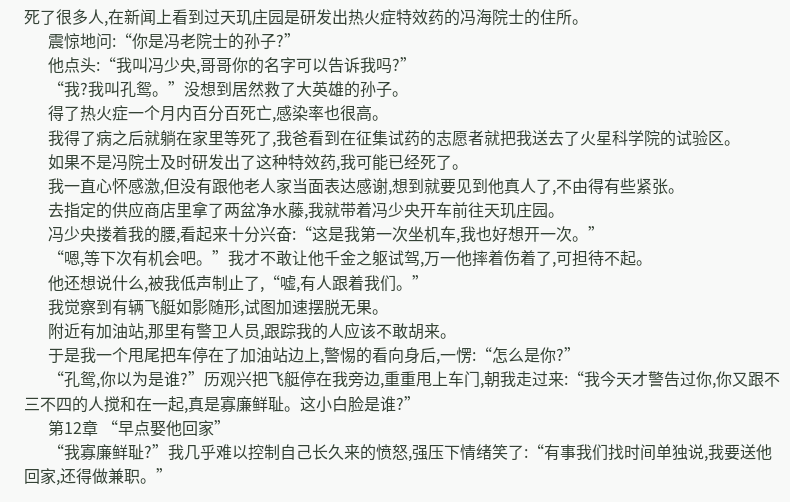死了很多人,在新闻上看到过天玑庄园是研发出热火症特效药的冯海院士的住所。
      震惊地问:“你是冯老院士的孙子?”
      他点头:“我叫冯少央,哥哥你的名字可以告诉我吗?”
      “我?我叫孔鸳。”没想到居然救了大英雄的孙子。
      得了热火症一个月内百分百死亡,感染率也很高。
      我得了病之后就躺在家里等死了,我爸看到在征集试药的志愿者就把我送去了火星科学院的试验区。
      如果不是冯院士及时研发出了这种特效药,我可能已经死了。
      我一直心怀感激,但没有跟他老人家当面表达感谢,想到就要见到他真人了,不由得有些紧张。
      去指定的供应商店里拿了两盆净水藤,我就带着冯少央开车前往天玑庄园。
      冯少央搂着我的腰,看起来十分兴奋:“这是我第一次坐机车,我也好想开一次。”
      “嗯,等下次有机会吧。”我才不敢让他千金之躯试驾,万一他摔着伤着了,可担待不起。
      他还想说什么,被我低声制止了,“嘘,有人跟着我们。”
      我觉察到有辆飞艇如影随形,试图加速摆脱无果。
      附近有加油站,那里有警卫人员,跟踪我的人应该不敢胡来。
      于是我一个甩尾把车停在了加油站边上,警惕的看向身后,一愣:“怎么是你?”
      “孔鸳,你以为是谁?”历观兴把飞艇停在我旁边,重重甩上车门,朝我走过来:“我今天才警告过你,你又跟不三不四的人搅和在一起,真是寡廉鲜耻。这小白脸是谁?”
      第12章 “早点娶他回家”
      “我寡廉鲜耻?”我几乎难以控制自己长久来的愤怒,强压下情绪笑了:“有事我们找时间单独说,我要送他回家,还得做兼职。”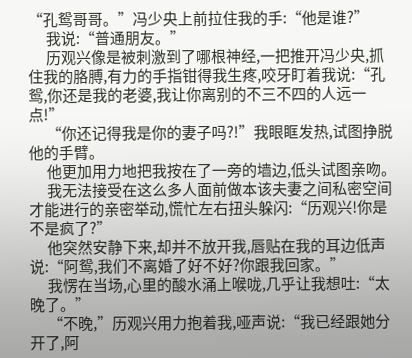“孔鸳哥哥。”冯少央上前拉住我的手:“他是谁?”
      我说:“普通朋友。”
      历观兴像是被刺激到了哪根神经,一把推开冯少央,抓住我的胳膊,有力的手指钳得我生疼,咬牙盯着我说:“孔鸳,你还是我的老婆,我让你离别的不三不四的人远一点!”
      “你还记得我是你的妻子吗?!”我眼眶发热,试图挣脱他的手臂。
      他更加用力地把我按在了一旁的墙边,低头试图亲吻。
      我无法接受在这么多人面前做本该夫妻之间私密空间才能进行的亲密举动,慌忙左右扭头躲闪:“历观兴!你是不是疯了?”
      他突然安静下来,却并不放开我,唇贴在我的耳边低声说:“阿鸳,我们不离婚了好不好?你跟我回家。”
      我愣在当场,心里的酸水涌上喉咙,几乎让我想吐:“太晚了。”
      “不晚,”历观兴用力抱着我,哑声说:“我已经跟她分开了,阿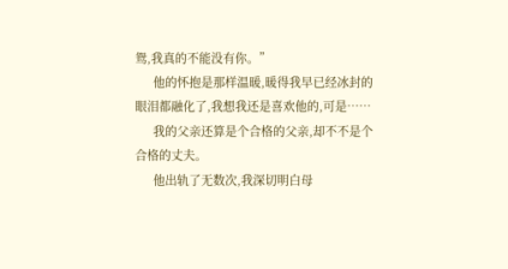鸳,我真的不能没有你。”
      他的怀抱是那样温暖,暖得我早已经冰封的眼泪都融化了,我想我还是喜欢他的,可是……
      我的父亲还算是个合格的父亲,却不不是个合格的丈夫。
      他出轨了无数次,我深切明白母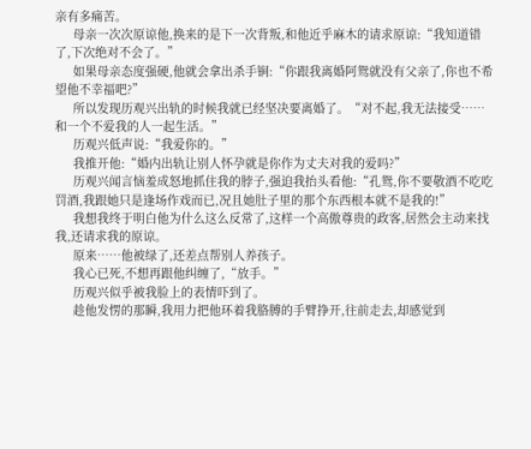亲有多痛苦。
      母亲一次次原谅他,换来的是下一次背叛,和他近乎麻木的请求原谅:“我知道错了,下次绝对不会了。”
      如果母亲态度强硬,他就会拿出杀手锏:“你跟我离婚阿鸳就没有父亲了,你也不希望他不幸福吧?”
      所以发现历观兴出轨的时候我就已经坚决要离婚了。“对不起,我无法接受……和一个不爱我的人一起生活。”
      历观兴低声说:“我爱你的。”
      我推开他:“婚内出轨让别人怀孕就是你作为丈夫对我的爱吗?”
      历观兴闻言恼羞成怒地抓住我的脖子,强迫我抬头看他:“孔鸳,你不要敬酒不吃吃罚酒,我跟她只是逢场作戏而已,况且她肚子里的那个东西根本就不是我的!”
      我想我终于明白他为什么这么反常了,这样一个高傲尊贵的政客,居然会主动来找我,还请求我的原谅。
      原来……他被绿了,还差点帮别人养孩子。
      我心已死,不想再跟他纠缠了,“放手。”
      历观兴似乎被我脸上的表情吓到了。
      趁他发愣的那瞬,我用力把他环着我胳膊的手臂挣开,往前走去,却感觉到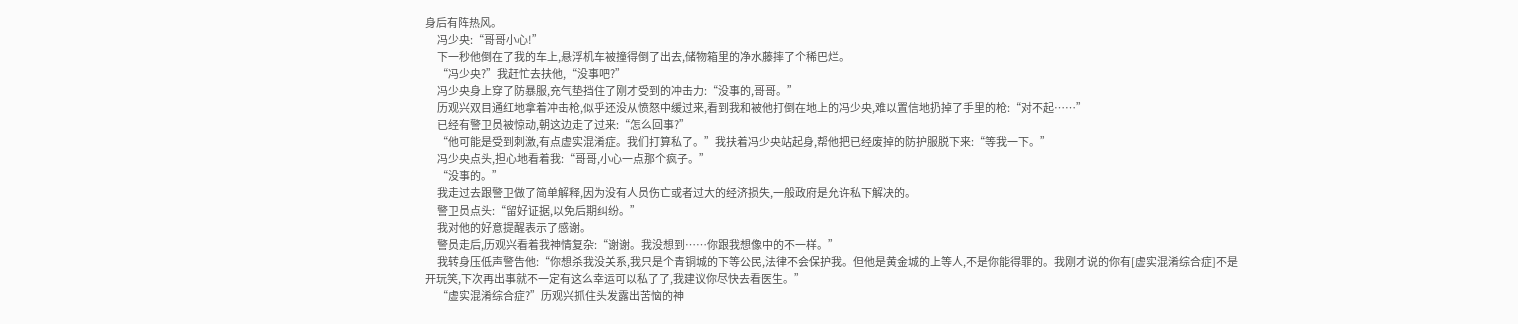身后有阵热风。
      冯少央:“哥哥小心!”
      下一秒他倒在了我的车上,悬浮机车被撞得倒了出去,储物箱里的净水藤摔了个稀巴烂。
      “冯少央?”我赶忙去扶他,“没事吧?”
      冯少央身上穿了防暴服,充气垫挡住了刚才受到的冲击力:“没事的,哥哥。”
      历观兴双目通红地拿着冲击枪,似乎还没从愤怒中缓过来,看到我和被他打倒在地上的冯少央,难以置信地扔掉了手里的枪:“对不起……”
      已经有警卫员被惊动,朝这边走了过来:“怎么回事?”
      “他可能是受到刺激,有点虚实混淆症。我们打算私了。”我扶着冯少央站起身,帮他把已经废掉的防护服脱下来:“等我一下。”
      冯少央点头,担心地看着我:“哥哥,小心一点那个疯子。”
      “没事的。”
      我走过去跟警卫做了简单解释,因为没有人员伤亡或者过大的经济损失,一般政府是允许私下解决的。
      警卫员点头:“留好证据,以免后期纠纷。”
      我对他的好意提醒表示了感谢。
      警员走后,历观兴看着我神情复杂:“谢谢。我没想到……你跟我想像中的不一样。”
      我转身压低声警告他:“你想杀我没关系,我只是个青铜城的下等公民,法律不会保护我。但他是黄金城的上等人,不是你能得罪的。我刚才说的你有[虚实混淆综合症]不是开玩笑,下次再出事就不一定有这么幸运可以私了了,我建议你尽快去看医生。”
      “虚实混淆综合症?”历观兴抓住头发露出苦恼的神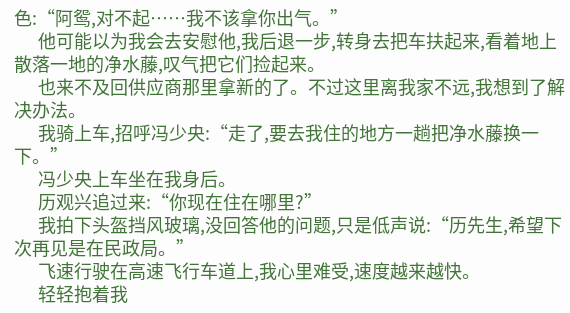色:“阿鸳,对不起……我不该拿你出气。”
      他可能以为我会去安慰他,我后退一步,转身去把车扶起来,看着地上散落一地的净水藤,叹气把它们捡起来。
      也来不及回供应商那里拿新的了。不过这里离我家不远,我想到了解决办法。
      我骑上车,招呼冯少央:“走了,要去我住的地方一趟把净水藤换一下。”
      冯少央上车坐在我身后。
      历观兴追过来:“你现在住在哪里?”
      我拍下头盔挡风玻璃,没回答他的问题,只是低声说:“历先生,希望下次再见是在民政局。”
      飞速行驶在高速飞行车道上,我心里难受,速度越来越快。
      轻轻抱着我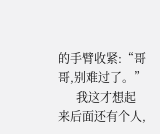的手臂收紧:“哥哥,别难过了。”
      我这才想起来后面还有个人,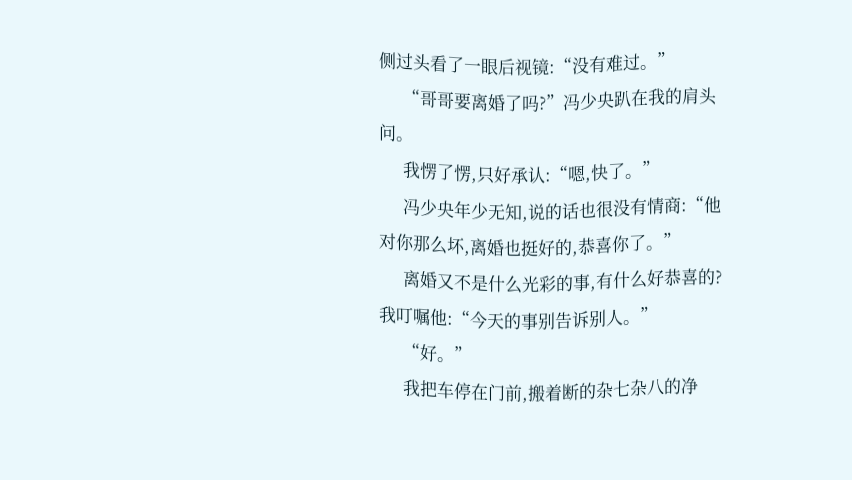侧过头看了一眼后视镜:“没有难过。”
      “哥哥要离婚了吗?”冯少央趴在我的肩头问。
      我愣了愣,只好承认:“嗯,快了。”
      冯少央年少无知,说的话也很没有情商:“他对你那么坏,离婚也挺好的,恭喜你了。”
      离婚又不是什么光彩的事,有什么好恭喜的?我叮嘱他:“今天的事别告诉别人。”
      “好。”
      我把车停在门前,搬着断的杂七杂八的净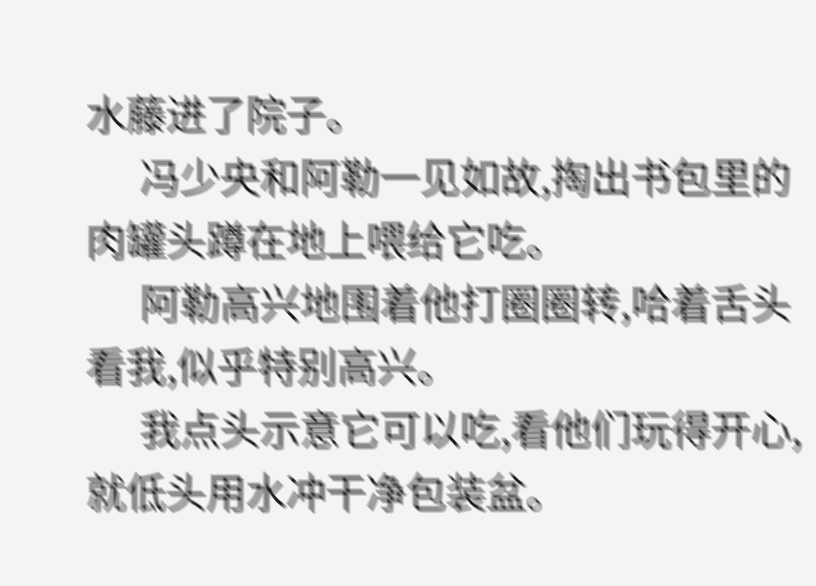水藤进了院子。
      冯少央和阿勒一见如故,掏出书包里的肉罐头蹲在地上喂给它吃。
      阿勒高兴地围着他打圈圈转,哈着舌头看我,似乎特别高兴。
      我点头示意它可以吃,看他们玩得开心,就低头用水冲干净包装盆。